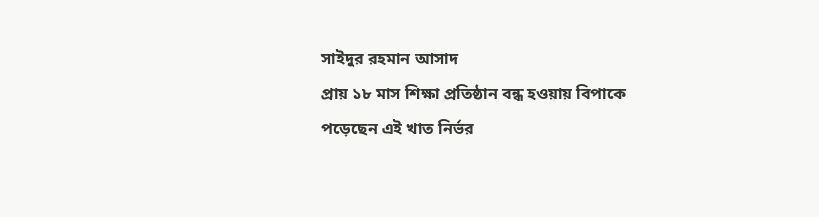সাইদুর রহমান আসাদ
প্রায় ১৮ মাস শিক্ষা প্রতিষ্ঠান বন্ধ হওয়ায় বিপাকে পড়েছেন এই খাত নির্ভর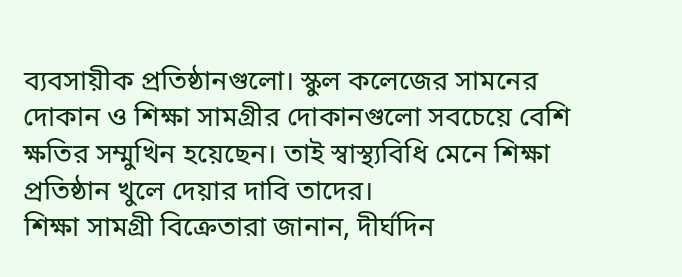ব্যবসায়ীক প্রতিষ্ঠানগুলো। স্কুল কলেজের সামনের দোকান ও শিক্ষা সামগ্রীর দোকানগুলো সবচেয়ে বেশি ক্ষতির সম্মুখিন হয়েছেন। তাই স্বাস্থ্যবিধি মেনে শিক্ষা প্রতিষ্ঠান খুলে দেয়ার দাবি তাদের।
শিক্ষা সামগ্রী বিক্রেতারা জানান, দীর্ঘদিন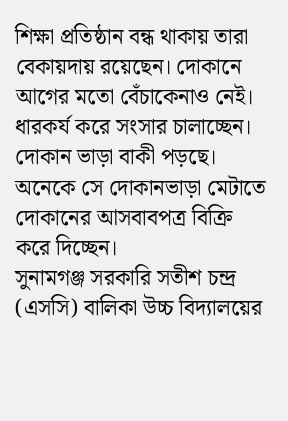শিক্ষা প্রতিষ্ঠান বন্ধ থাকায় তারা বেকায়দায় রয়েছেন। দোকানে আগের মতো বেঁচাকেনাও নেই। ধারকর্য করে সংসার চালাচ্ছেন। দোকান ভাড়া বাকী পড়ছে। অনেকে সে দোকানভাড়া মেটাতে দোকানের আসবাবপত্র বিক্রি করে দিচ্ছেন।
সুনামগঞ্জ সরকারি সতীশ চন্দ্র (এসসি) বালিকা উচ্চ বিদ্যালয়ের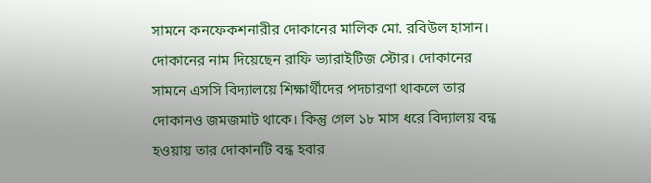সামনে কনফেকশনারীর দোকানের মালিক মো. রবিউল হাসান। দোকানের নাম দিয়েছেন রাফি ভ্যারাইটিজ স্টোর। দোকানের সামনে এসসি বিদ্যালয়ে শিক্ষার্থীদের পদচারণা থাকলে তার দোকানও জমজমাট থাকে। কিন্তু গেল ১৮ মাস ধরে বিদ্যালয় বন্ধ হওয়ায় তার দোকানটি বন্ধ হবার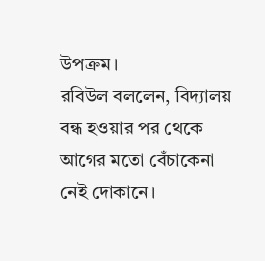উপক্রম।
রবিউল বললেন, বিদ্যালয় বন্ধ হওয়ার পর থেকে আগের মতো বেঁচাকেনা নেই দোকানে।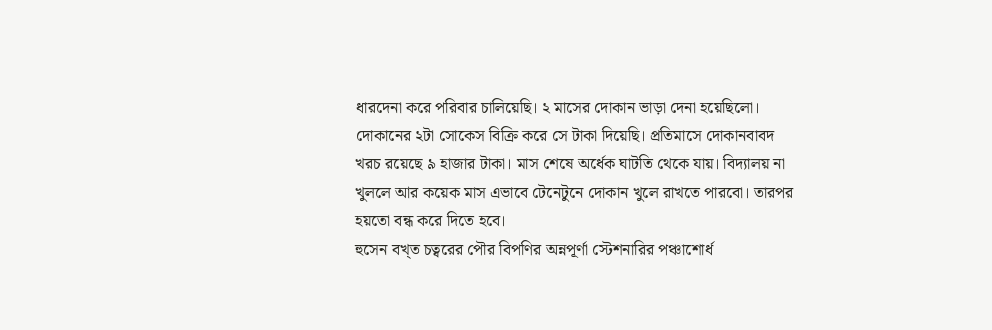ধারদেনা করে পরিবার চালিয়েছি। ২ মাসের দোকান ভাড়া দেনা হয়েছিলো। দোকানের ২টা সোকেস বিক্রি করে সে টাকা দিয়েছি। প্রতিমাসে দোকানবাবদ খরচ রয়েছে ৯ হাজার টাকা। মাস শেষে অর্ধেক ঘাটতি থেকে যায়। বিদ্যালয় না খুললে আর কয়েক মাস এভাবে টেনেটুনে দোকান খুলে রাখতে পারবো। তারপর হয়তো বন্ধ করে দিতে হবে।
হুসেন বখ্ত চত্বরের পৌর বিপণির অন্নপূর্ণা স্টেশনারির পঞ্চাশোর্ধ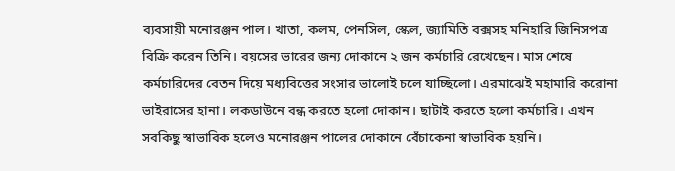ব্যবসায়ী মনোরঞ্জন পাল। খাতা, কলম, পেনসিল, স্কেল, জ্যামিতি বক্সসহ মনিহারি জিনিসপত্র বিক্রি করেন তিনি। বয়সের ভারের জন্য দোকানে ২ জন কর্মচারি রেখেছেন। মাস শেষে কর্মচারিদের বেতন দিয়ে মধ্যবিত্তের সংসার ভালোই চলে যাচ্ছিলো। এরমাঝেই মহামারি করোনা ভাইরাসের হানা। লকডাউনে বন্ধ করতে হলো দোকান। ছাটাই করতে হলো কর্মচারি। এখন সবকিছু স্বাভাবিক হলেও মনোরঞ্জন পালের দোকানে বেঁচাকেনা স্বাভাবিক হয়নি।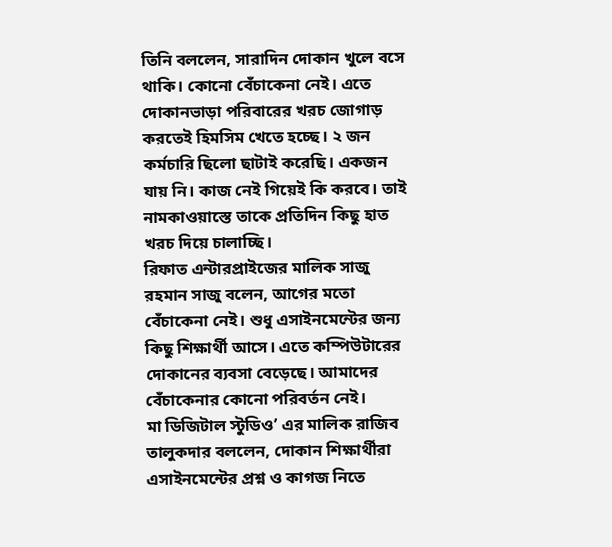তিনি বললেন, সারাদিন দোকান খুলে বসে থাকি। কোনো বেঁচাকেনা নেই। এতে দোকানভাড়া পরিবারের খরচ জোগাড় করতেই হিমসিম খেতে হচ্ছে। ২ জন কর্মচারি ছিলো ছাটাই করেছি। একজন যায় নি। কাজ নেই গিয়েই কি করবে। তাই নামকাওয়াস্তে তাকে প্রতিদিন কিছু হাত খরচ দিয়ে চালাচ্ছি।
রিফাত এন্টারপ্রাইজের মালিক সাজু রহমান সাজু বলেন, আগের মতো বেঁচাকেনা নেই। শুধু এসাইনমেন্টের জন্য কিছু শিক্ষার্থী আসে। এতে কম্পিউটারের দোকানের ব্যবসা বেড়েছে। আমাদের বেঁচাকেনার কোনো পরিবর্তন নেই।
মা ডিজিটাল স্টুডিও’ এর মালিক রাজিব তালুকদার বললেন, দোকান শিক্ষার্থীরা এসাইনমেন্টের প্রশ্ন ও কাগজ নিতে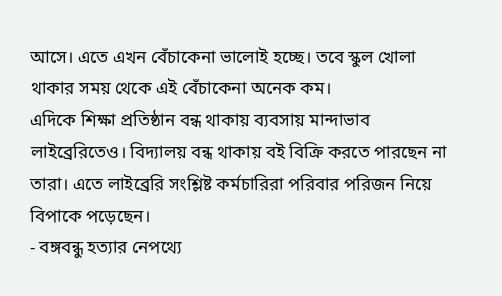আসে। এতে এখন বেঁচাকেনা ভালোই হচ্ছে। তবে স্কুল খোলা থাকার সময় থেকে এই বেঁচাকেনা অনেক কম।
এদিকে শিক্ষা প্রতিষ্ঠান বন্ধ থাকায় ব্যবসায় মান্দাভাব লাইব্রেরিতেও। বিদ্যালয় বন্ধ থাকায় বই বিক্রি করতে পারছেন না তারা। এতে লাইব্রেরি সংশ্লিষ্ট কর্মচারিরা পরিবার পরিজন নিয়ে বিপাকে পড়েছেন।
- বঙ্গবন্ধু হত্যার নেপথ্যে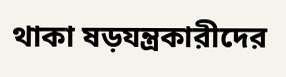থাকা ষড়যন্ত্রকারীদের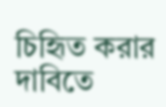চিহিৃত করার দাবিতে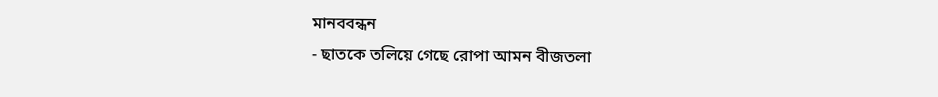মানববন্ধন
- ছাতকে তলিয়ে গেছে রোপা আমন বীজতলা